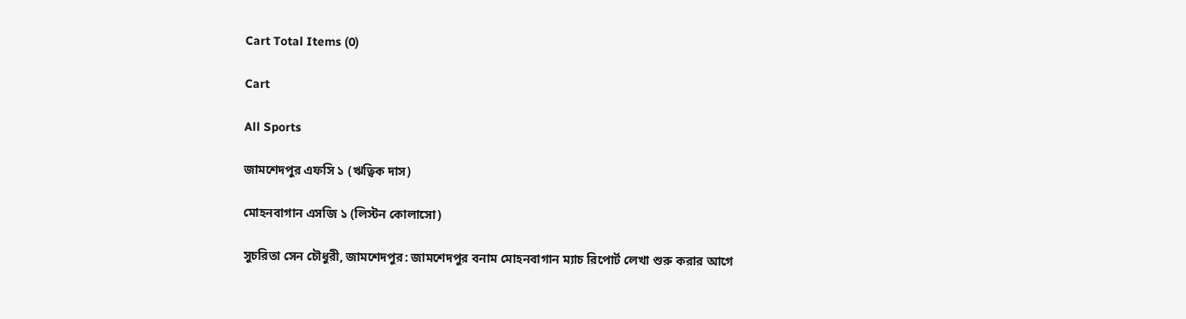Cart Total Items (0)

Cart

All Sports

জামশেদপুর এফসি ১ (ঋত্বিক দাস)

মোহনবাগান এসজি ১ (লিস্টন কোলাসো)

সুচরিতা সেন চৌধুরী, জামশেদপুর: জামশেদপুর বনাম মোহনবাগান ম্যাচ রিপোর্ট লেখা শুরু করার আগে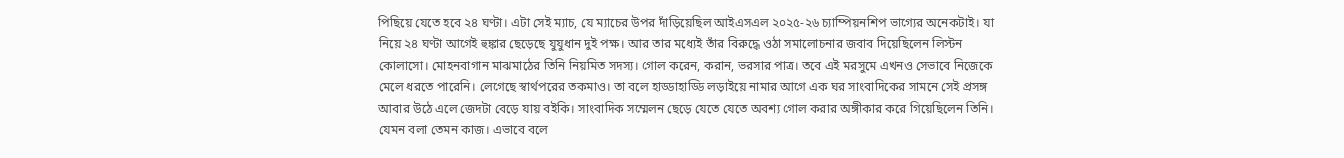পিছিয়ে যেতে হবে ২৪ ঘণ্টা। এটা সেই ম্যাচ, যে ম্যাচের উপর দাঁড়িয়েছিল আইএসএল ২০২৫-২৬ চ্যাম্পিয়নশিপ ভাগ্যের অনেকটাই। যা নিয়ে ২৪ ঘণ্টা আগেই হুঙ্কার ছেড়েছে যুযুধান দুই পক্ষ। আর তার মধ্যেই তাঁর বিরুদ্ধে ওঠা সমালোচনার জবাব দিয়েছিলেন লিস্টন কোলাসো। মোহনবাগান মাঝমাঠের তিনি নিয়মিত সদস্য। গোল করেন, করান, ভরসার পাত্র। তবে এই মরসুমে এখনও সেভাবে নিজেকে মেলে ধরতে পারেনি। লেগেছে স্বার্থপরের তকমাও। তা বলে হাড্ডাহাড্ডি লড়াইয়ে নামার আগে এক ঘর সাংবাদিকের সামনে সেই প্রসঙ্গ আবার উঠে এলে জেদটা বেড়ে যায় বইকি। সাংবাদিক সম্মেলন ছেড়ে যেতে যেতে অবশ্য গোল করার অঙ্গীকার করে গিয়েছিলেন তিনি। যেমন বলা তেমন কাজ। এভাবে বলে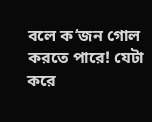বলে ক‘জন গোল করতে পারে! যেটা করে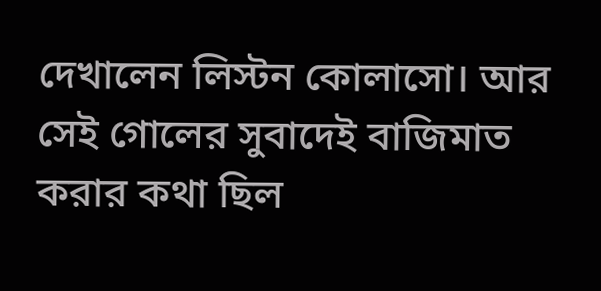দেখালেন লিস্টন কোলাসো। আর সেই গোলের সুবাদেই বাজিমাত করার কথা ছিল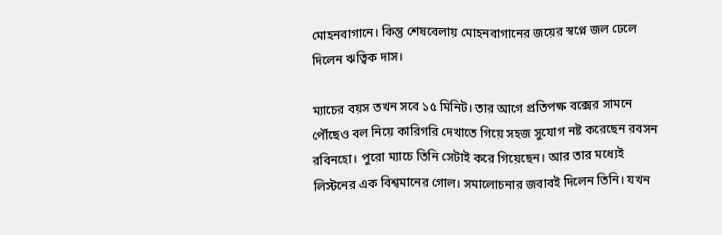মোহনবাগানে। কিন্তু শেষবেলায় মোহনবাগানের জয়ের স্বপ্নে জল ঢেলে দিলেন ঋত্বিক দাস।

ম্যাচের বয়স তখন সবে ১৫ মিনিট। তার আগে প্রতিপক্ষ বক্সের সামনে পৌঁছেও বল নিয়ে কারিগরি দেখাতে গিয়ে সহজ সুযোগ নষ্ট করেছেন রবসন রবিনহো। পুরো ম্যাচে তিনি সেটাই করে গিয়েছেন। আর তার মধ্যেই লিস্টনের এক বিশ্বমানের গোল। সমালোচনার জবাবই দিলেন তিনি। যখন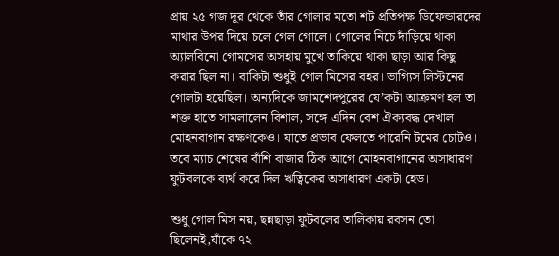প্রায় ২৫ গজ দূর থেকে তাঁর গোলার মতো শট প্রতিপক্ষ ডিফেন্ডারদের মাথার উপর দিয়ে চলে গেল গোলে। গোলের নিচে দাঁড়িয়ে থাকা অ্যালবিনো গোমসের অসহায় মুখে তাকিয়ে থাকা ছাড়া আর কিছু করার ছিল না। বাকিটা শুধুই গোল মিসের বহর। ভাগ্যিস লিস্টনের গোলটা হয়েছিল। অন্যদিকে জামশেদপুরের যে’কটা আক্রমণ হল তা শক্ত হাতে সামলালেন বিশাল, সঙ্গে এদিন বেশ ঐক্যবদ্ধ দেখাল মোহনবাগান রক্ষণকেও। যাতে প্রভাব ফেলতে পারেনি টমের চোটও। তবে ম্যাচ শেষের বাঁশি বাজার ঠিক আগে মোহনবাগানের অসাধারণ ফুটবলকে ব্যর্থ করে দিল ঋত্বিকের অসাধারণ একটা হেড।

শুধু গোল মিস নয়, ছন্নছাড়া ফুটবলের তালিকায় রবসন তো ছিলেনই,যাঁকে ৭২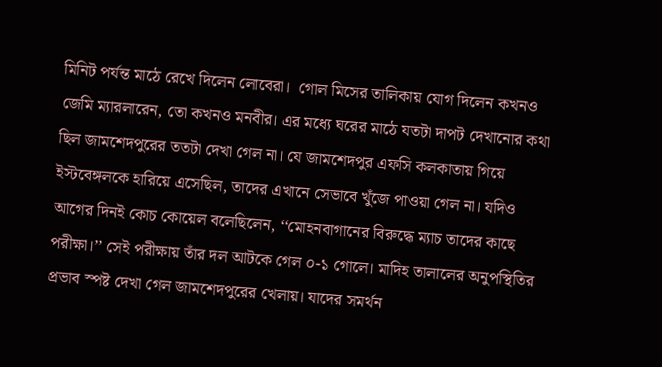মিনিট পর্যন্ত মাঠে রেখে দিলেন লোবেরা।  গোল মিসের তালিকায় যোগ দিলেন কখনও জেমি ম্যারলারেন, তো কখনও মনবীর। এর মধ্যে ঘরের মাঠে যতটা দাপট দেখানোর কথা ছিল জামশেদপুরের ততটা দেখা গেল না। যে জামশেদপুর এফসি কলকাতায় গিয়ে ইস্টবেঙ্গলকে হারিয়ে এসেছিল, তাদের এখানে সেভাবে খুঁজে পাওয়া গেল না। যদিও আগের দিনই কোচ কোয়েল বলেছিলেন, ‘‘মোহনবাগানের বিরুদ্ধে ম্যাচ তাদের কাছে পরীক্ষা।’’ সেই পরীক্ষায় তাঁর দল আটকে গেল ০-১ গোলে। মাদিহ তালালের অনুপস্থিতির প্রভাব স্পষ্ট দেখা গেল জামশেদপুরের খেলায়। যাদের সমর্থন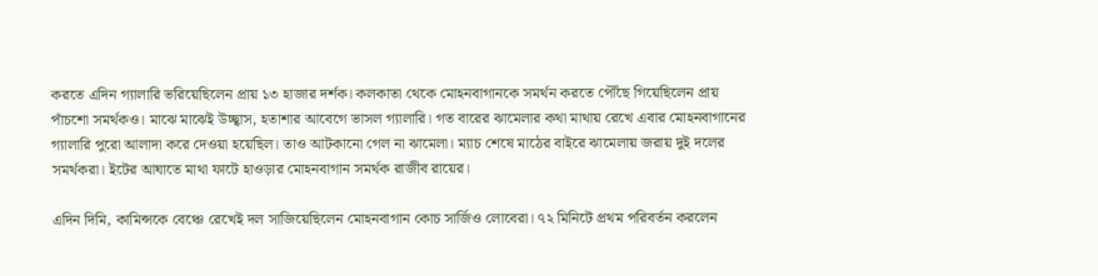করতে এদিন গ্যালারি ভরিয়েছিলেন প্রায় ১৩ হাজার দর্শক। কলকাতা থেকে মোহনবাগানকে সমর্থন করতে পৌঁছে গিয়েছিলেন প্রায় পাঁচশো সমর্থকও। মাঝে মাঝেই উচ্ছ্বাস, হতাশার আবেগে ভাসল গ্যালারি। গত বারের ঝামেলার কথা মাথায় রেখে এবার মোহনবাগানের গ্যালারি পুরো আলাদা করে দেওয়া হয়েছিল। তাও আটকানো গেল না ঝামেলা। ম্যাচ শেষে মাঠের বাইরে ঝামেলায় জরায় দুই দলের সমর্থকরা। ইটের আঘাতে মাথা ফাটে হাওড়ার মোহনবাগান সমর্থক রাজীব রায়ের।

এদিন দিমি, কামিন্সকে বেঞ্চে রেখেই দল সাজিয়েছিলেন মোহনবাগান কোচ সার্জিও লোবেরা। ৭২ মিনিটে প্রথম পরিবর্তন করলেন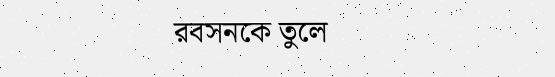রবসনকে তুলে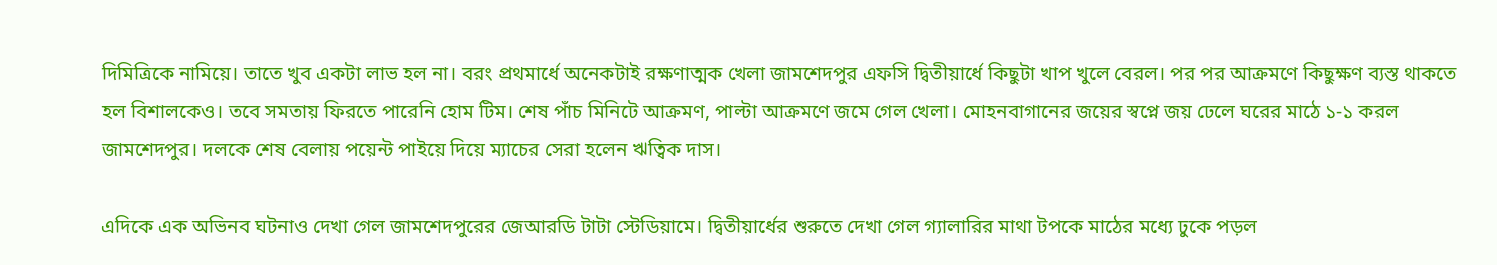দিমিত্রিকে নামিয়ে। তাতে খুব একটা লাভ হল না। বরং প্রথমার্ধে অনেকটাই রক্ষণাত্মক খেলা জামশেদপুর এফসি দ্বিতীয়ার্ধে কিছুটা খাপ খুলে বেরল। পর পর আক্রমণে কিছুক্ষণ ব্যস্ত থাকতে হল বিশালকেও। তবে সমতায় ফিরতে পারেনি হোম টিম। শেষ পাঁচ মিনিটে আক্রমণ, পাল্টা আক্রমণে জমে গেল খেলা। মোহনবাগানের জয়ের স্বপ্নে জয় ঢেলে ঘরের মাঠে ১-১ করল জামশেদপুর। দলকে শেষ বেলায় পয়েন্ট পাইয়ে দিয়ে ম্যাচের সেরা হলেন ঋত্বিক দাস।

এদিকে এক অভিনব ঘটনাও দেখা গেল জামশেদপুরের জেআরডি টাটা স্টেডিয়ামে। দ্বিতীয়ার্ধের শুরুতে দেখা গেল গ্যালারির মাথা টপকে মাঠের মধ্যে ঢুকে পড়ল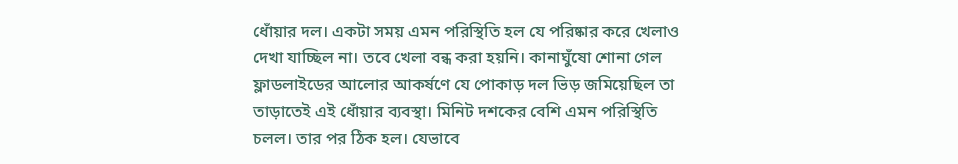ধোঁয়ার দল। একটা সময় এম‌ন পরিস্থিতি হল যে পরিষ্কার করে খেলাও দেখা যাচ্ছিল না। তবে খেলা বন্ধ করা হয়নি। কানাঘুঁষো শোনা গেল ফ্লাডলাইডের আলোর আকর্ষণে যে পোকাড় দল ভিড় জমিয়েছিল তা তাড়াতেই এই ধোঁয়ার ব্যবস্থা। মিনিট দশকের বেশি এমন পরিস্থিতি চলল। তার পর ঠিক হল। যেভাবে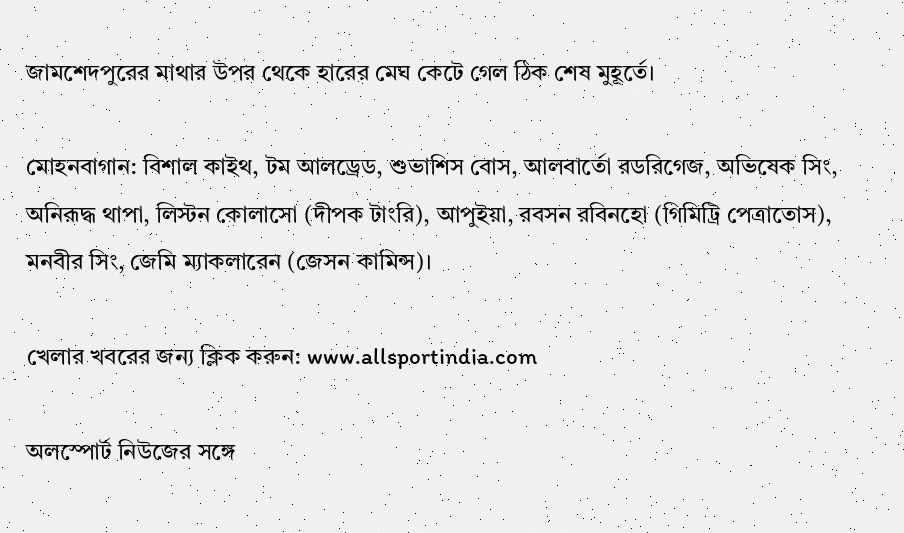জামশেদপুরের মাথার উপর থেকে হারের মেঘ কেটে গেল ঠিক শেষ মুহূর্তে।

মোহনবাগান: বিশাল কাইথ, টম আলড্রেড, শুভাশিস বোস, আলবার্তো রডরিগেজ, অভিষেক সিং, অনিরূদ্ধ থাপা, লিস্টন কোলাসো (দীপক টাংরি), আপুইয়া, রবসন রবিনহো (গিমিট্রি পেত্রাতোস), মনবীর সিং, জেমি ম্যাকলারেন (জেসন কামিন্স)।

খেলার খবরের জন্য ক্লিক করুন: www.allsportindia.com

অলস্পোর্ট নিউজের সঙ্গে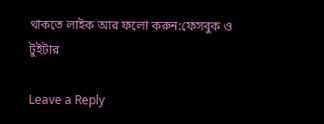থাকতে লাইক আর ফলো করুন:ফেসবুক ও টুইটার

Leave a Reply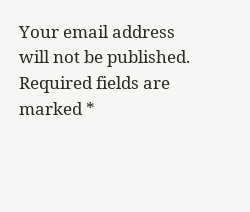Your email address will not be published. Required fields are marked *